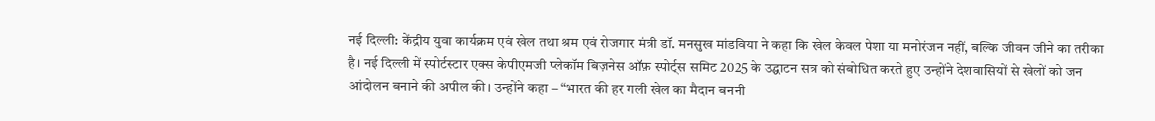नई दिल्ली: केंद्रीय युवा कार्यक्रम एवं खेल तथा श्रम एवं रोजगार मंत्री डॉ. मनसुख मांडविया ने कहा कि खेल केवल पेशा या मनोरंजन नहीं, बल्कि जीवन जीने का तरीका है। नई दिल्ली में स्पोर्टस्टार एक्स केपीएमजी प्लेकॉम बिज़नेस ऑफ़ स्पोर्ट्स समिट 2025 के उद्घाटन सत्र को संबोधित करते हुए उन्होंने देशवासियों से खेलों को जन आंदोलन बनाने की अपील की। उन्होंने कहा – “भारत की हर गली खेल का मैदान बननी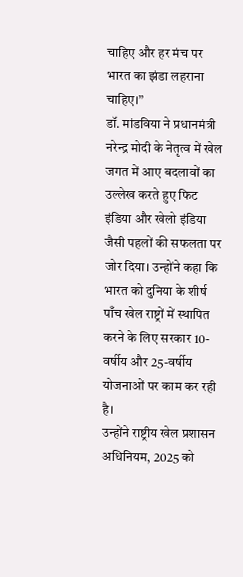चाहिए और हर मंच पर भारत का झंडा लहराना चाहिए।”
डॉ. मांडविया ने प्रधानमंत्री नरेन्द्र मोदी के नेतृत्व में खेल जगत में आए बदलावों का उल्लेख करते हुए फिट इंडिया और खेलो इंडिया जैसी पहलों की सफलता पर जोर दिया। उन्होंने कहा कि भारत को दुनिया के शीर्ष पाँच खेल राष्ट्रों में स्थापित करने के लिए सरकार 10-वर्षीय और 25-वर्षीय योजनाओं पर काम कर रही है।
उन्होंने राष्ट्रीय खेल प्रशासन अधिनियम, 2025 को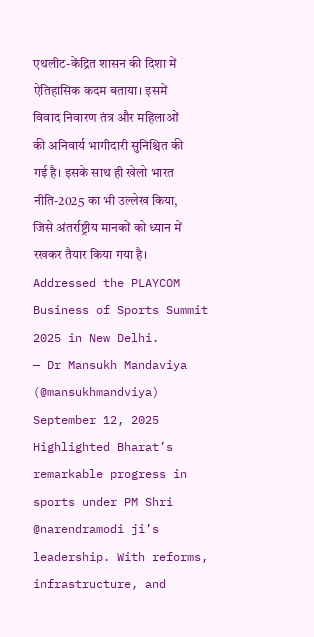एथलीट-केंद्रित शासन की दिशा में ऐतिहासिक कदम बताया। इसमें विवाद निवारण तंत्र और महिलाओं की अनिवार्य भागीदारी सुनिश्चित की गई है। इसके साथ ही खेलो भारत नीति-2025 का भी उल्लेख किया, जिसे अंतर्राष्ट्रीय मानकों को ध्यान में रखकर तैयार किया गया है।
Addressed the PLAYCOM Business of Sports Summit 2025 in New Delhi.
— Dr Mansukh Mandaviya (@mansukhmandviya) September 12, 2025
Highlighted Bharat’s remarkable progress in sports under PM Shri @narendramodi ji’s leadership. With reforms, infrastructure, and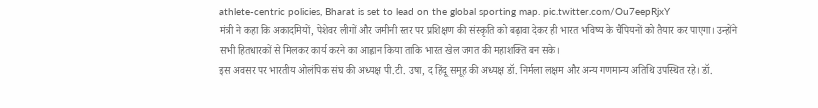athlete-centric policies, Bharat is set to lead on the global sporting map. pic.twitter.com/Ou7eepRjxY
मंत्री ने कहा कि अकादमियों, पेशेवर लीगों और जमीनी स्तर पर प्रशिक्षण की संस्कृति को बढ़ावा देकर ही भारत भविष्य के चैंपियनों को तैयार कर पाएगा। उन्होंने सभी हितधारकों से मिलकर कार्य करने का आह्वान किया ताकि भारत खेल जगत की महाशक्ति बन सके।
इस अवसर पर भारतीय ओलंपिक संघ की अध्यक्ष पी.टी. उषा, द हिंदू समूह की अध्यक्ष डॉ. निर्मला लक्षम और अन्य गणमान्य अतिथि उपस्थित रहे। डॉ.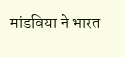मांडविया ने भारत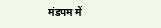मंडपम में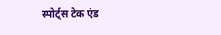स्पोर्ट्स टेक एंड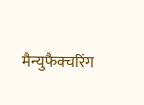मैन्युफैक्चरिंग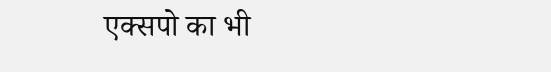एक्सपो का भी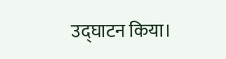उद्घाटन किया।